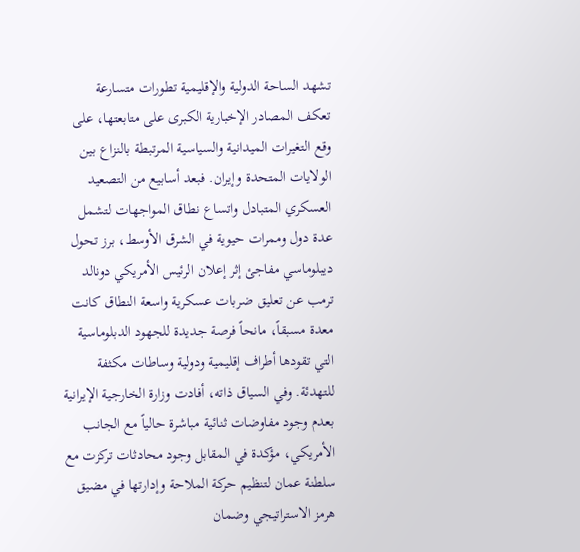تشهد الساحة الدولية والإقليمية تطورات متسارعة تعكف المصادر الإخبارية الكبرى على متابعتها، على وقع التغيرات الميدانية والسياسية المرتبطة بالنزاع بين الولايات المتحدة وإيران. فبعد أسابيع من التصعيد العسكري المتبادل واتساع نطاق المواجهات لتشمل عدة دول وممرات حيوية في الشرق الأوسط، برز تحول ديبلوماسي مفاجئ إثر إعلان الرئيس الأمريكي دونالد ترمب عن تعليق ضربات عسكرية واسعة النطاق كانت معدة مسبقاً، مانحاً فرصة جديدة للجهود الدبلوماسية التي تقودها أطراف إقليمية ودولية وساطات مكثفة للتهدئة. وفي السياق ذاته، أفادت وزارة الخارجية الإيرانية بعدم وجود مفاوضات ثنائية مباشرة حالياً مع الجانب الأمريكي، مؤكدة في المقابل وجود محادثات تركزت مع سلطنة عمان لتنظيم حركة الملاحة وإدارتها في مضيق هرمز الاستراتيجي وضمان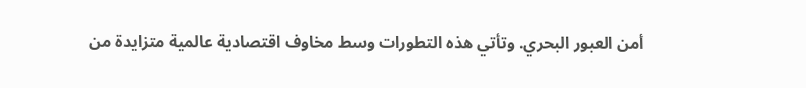أمن العبور البحري. وتأتي هذه التطورات وسط مخاوف اقتصادية عالمية متزايدة من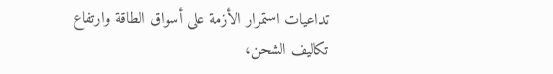تداعيات استمرار الأزمة على أسواق الطاقة وارتفاع تكاليف الشحن،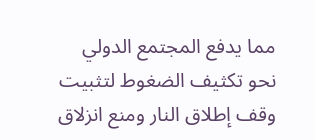مما يدفع المجتمع الدولي نحو تكثيف الضغوط لتثبيت وقف إطلاق النار ومنع انزلاق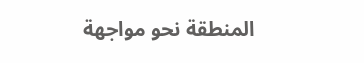المنطقة نحو مواجهة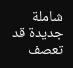شاملة جديدة قد تعصف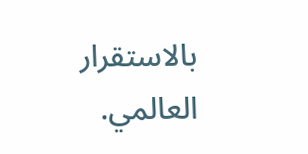بالاستقرار العالمي.